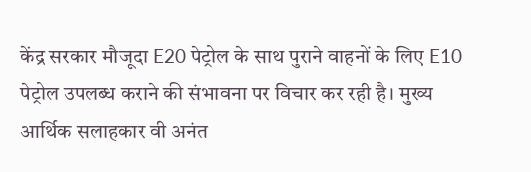केंद्र सरकार मौजूदा E20 पेट्रोल के साथ पुराने वाहनों के लिए E10 पेट्रोल उपलब्ध कराने की संभावना पर विचार कर रही है। मुख्य आर्थिक सलाहकार वी अनंत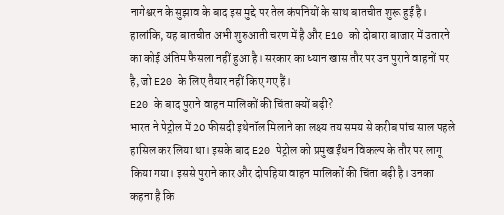नागेश्वरन के सुझाव के बाद इस मुद्दे पर तेल कंपनियों के साथ बातचीत शुरू हुई है। हालांकि, यह बातचीत अभी शुरुआती चरण में है और E10 को दोबारा बाजार में उतारने का कोई अंतिम फैसला नहीं हुआ है। सरकार का ध्यान खास तौर पर उन पुराने वाहनों पर है, जो E20 के लिए तैयार नहीं किए गए हैं।
E20 के बाद पुराने वाहन मालिकों की चिंता क्यों बढ़ी?
भारत ने पेट्रोल में 20 फीसदी इथेनॉल मिलाने का लक्ष्य तय समय से करीब पांच साल पहले हासिल कर लिया था। इसके बाद E20 पेट्रोल को प्रमुख ईंधन विकल्प के तौर पर लागू किया गया। इससे पुराने कार और दोपहिया वाहन मालिकों की चिंता बढ़ी है। उनका कहना है कि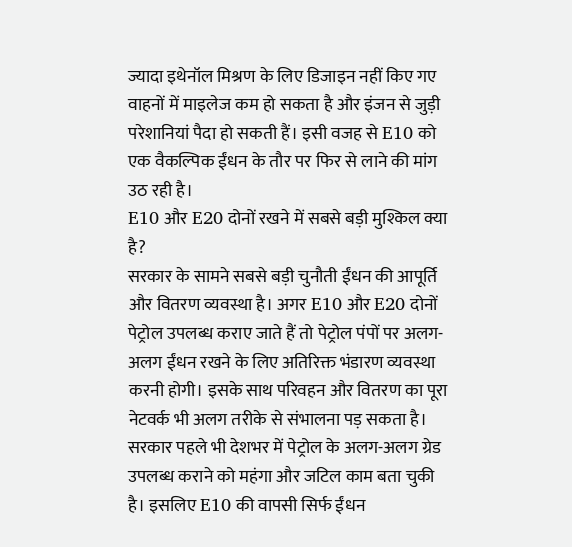ज्यादा इथेनॉल मिश्रण के लिए डिजाइन नहीं किए गए वाहनों में माइलेज कम हो सकता है और इंजन से जुड़ी परेशानियां पैदा हो सकती हैं। इसी वजह से E10 को एक वैकल्पिक ईंधन के तौर पर फिर से लाने की मांग उठ रही है।
E10 और E20 दोनों रखने में सबसे बड़ी मुश्किल क्या है?
सरकार के सामने सबसे बड़ी चुनौती ईंधन की आपूर्ति और वितरण व्यवस्था है। अगर E10 और E20 दोनों पेट्रोल उपलब्ध कराए जाते हैं तो पेट्रोल पंपों पर अलग-अलग ईंधन रखने के लिए अतिरिक्त भंडारण व्यवस्था करनी होगी। इसके साथ परिवहन और वितरण का पूरा नेटवर्क भी अलग तरीके से संभालना पड़ सकता है। सरकार पहले भी देशभर में पेट्रोल के अलग-अलग ग्रेड उपलब्ध कराने को महंगा और जटिल काम बता चुकी है। इसलिए E10 की वापसी सिर्फ ईंधन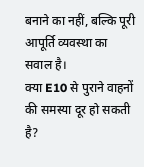बनाने का नहीं, बल्कि पूरी आपूर्ति व्यवस्था का सवाल है।
क्या E10 से पुराने वाहनों की समस्या दूर हो सकती है?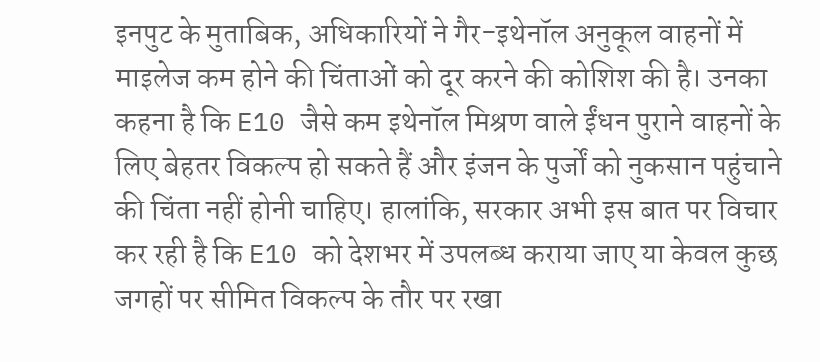इनपुट के मुताबिक, अधिकारियों ने गैर-इथेनॉल अनुकूल वाहनों में माइलेज कम होने की चिंताओं को दूर करने की कोशिश की है। उनका कहना है कि E10 जैसे कम इथेनॉल मिश्रण वाले ईंधन पुराने वाहनों के लिए बेहतर विकल्प हो सकते हैं और इंजन के पुर्जों को नुकसान पहुंचाने की चिंता नहीं होनी चाहिए। हालांकि, सरकार अभी इस बात पर विचार कर रही है कि E10 को देशभर में उपलब्ध कराया जाए या केवल कुछ जगहों पर सीमित विकल्प के तौर पर रखा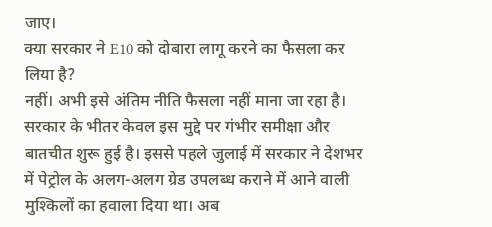जाए।
क्या सरकार ने E10 को दोबारा लागू करने का फैसला कर लिया है?
नहीं। अभी इसे अंतिम नीति फैसला नहीं माना जा रहा है। सरकार के भीतर केवल इस मुद्दे पर गंभीर समीक्षा और बातचीत शुरू हुई है। इससे पहले जुलाई में सरकार ने देशभर में पेट्रोल के अलग-अलग ग्रेड उपलब्ध कराने में आने वाली मुश्किलों का हवाला दिया था। अब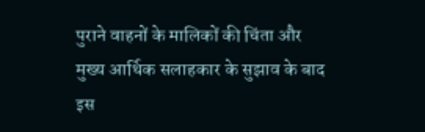पुराने वाहनों के मालिकों की चिंता और मुख्य आर्थिक सलाहकार के सुझाव के बाद इस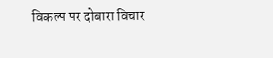विकल्प पर दोबारा विचार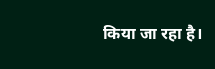किया जा रहा है।